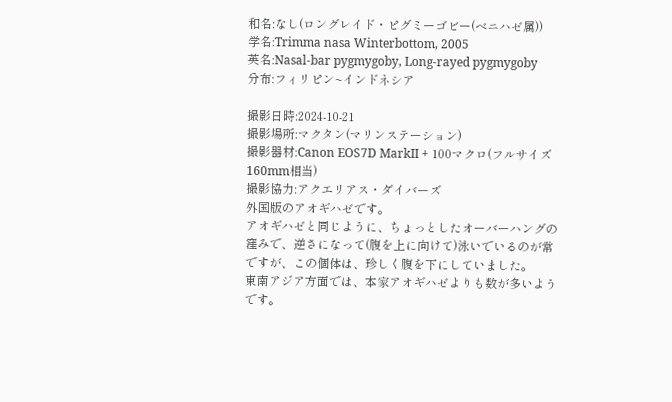和名:なし(ロングレイド・ピグミーゴビー(ベニハゼ属))
学名:Trimma nasa Winterbottom, 2005
英名:Nasal-bar pygmygoby, Long-rayed pygmygoby
分布:フィリピン~インドネシア

撮影日時:2024-10-21
撮影場所:マクタン(マリンステーション)
撮影器材:Canon EOS7D MarkII + 100マクロ(フルサイズ160mm相当)
撮影協力:アクエリアス・ダイバーズ
外国版のアオギハゼです。
アオギハゼと同じように、ちょっとしたオーバーハングの窪みで、逆さになって(腹を上に向けて)泳いでいるのが常ですが、この個体は、珍しく腹を下にしていました。
東南アジア方面では、本家アオギハゼよりも数が多いようです。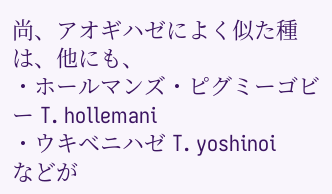尚、アオギハゼによく似た種は、他にも、
・ホールマンズ・ピグミーゴビー T. hollemani
・ウキベニハゼ T. yoshinoi
などが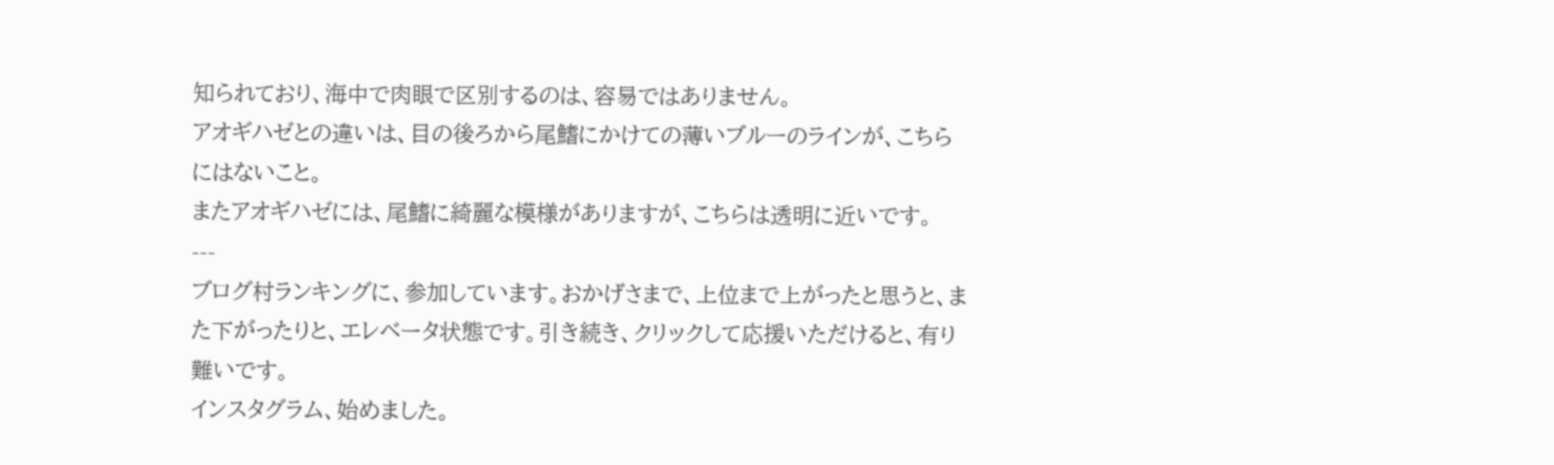知られており、海中で肉眼で区別するのは、容易ではありません。
アオギハゼとの違いは、目の後ろから尾鰭にかけての薄いブルーのラインが、こちらにはないこと。
またアオギハゼには、尾鰭に綺麗な模様がありますが、こちらは透明に近いです。
---
ブログ村ランキングに、参加しています。おかげさまで、上位まで上がったと思うと、また下がったりと、エレベータ状態です。引き続き、クリックして応援いただけると、有り難いです。
インスタグラム、始めました。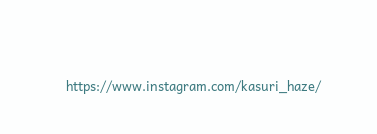https://www.instagram.com/kasuri_haze/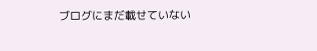ブログにまだ載せていない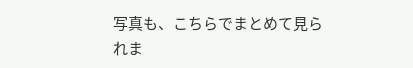写真も、こちらでまとめて見られま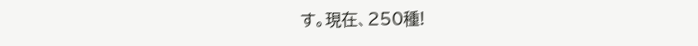す。現在、250種!